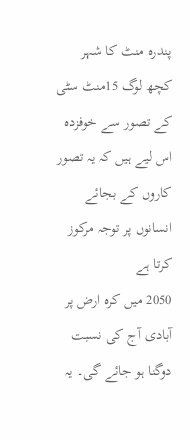پندرہ منٹ کا شہر
کچھ لوگ 15منٹ سٹی کے تصور سے خوفزدہ اس لیے ہیں کہ یہ تصور کاروں کے بجائے انسانوں پر توجہ مرکوز کرتا ہے
2050 میں کرہ ارض پر آبادی آج کی نسبت دوگنا ہو جائے گی۔ یہ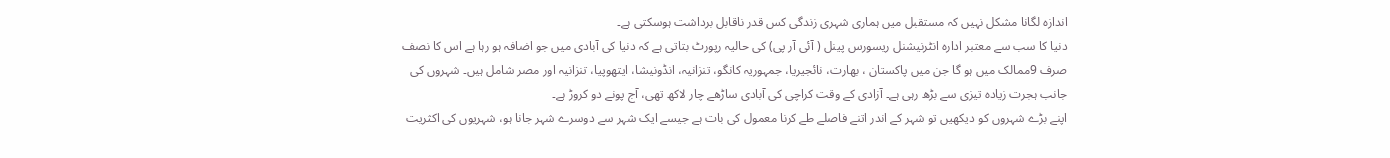اندازہ لگانا مشکل نہیں کہ مستقبل میں ہماری شہری زندگی کس قدر ناقابل برداشت ہوسکتی ہے۔
دنیا کا سب سے معتبر ادارہ انٹرنیشنل ریسورس پینل ( آئی آر پی) کی حالیہ رپورٹ بتاتی ہے کہ دنیا کی آبادی میں جو اضافہ ہو رہا ہے اس کا نصف صرف 9ممالک میں ہو گا جن میں پاکستان ، بھارت، نائجیریا، جمہوریہ کانگو، تنزانیہ، انڈونیشا، ایتھوپیا، تنزانیہ اور مصر شامل ہیں۔ شہروں کی جانب ہجرت زیادہ تیزی سے بڑھ رہی ہے۔ آزادی کے وقت کراچی کی آبادی ساڑھے چار لاکھ تھی، آج پونے دو کروڑ ہے۔
اپنے بڑے شہروں کو دیکھیں تو شہر کے اندر اتنے فاصلے طے کرنا معمول کی بات ہے جیسے ایک شہر سے دوسرے شہر جانا ہو، شہریوں کی اکثریت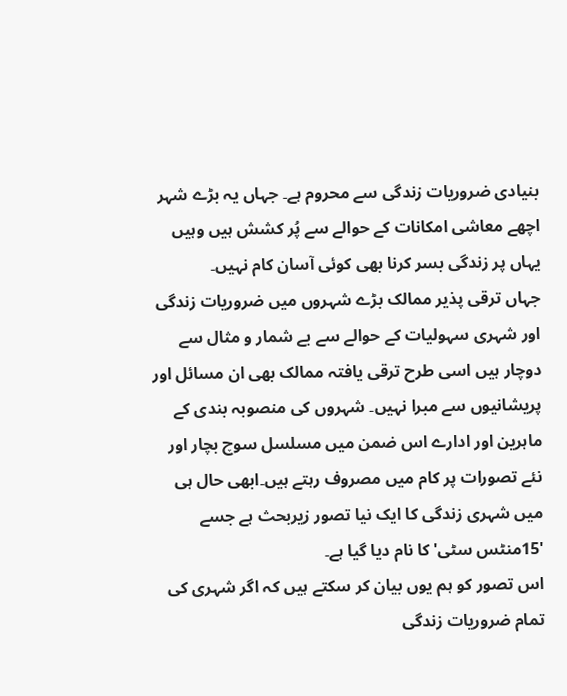بنیادی ضروریات زندگی سے محروم ہے۔ جہاں یہ بڑے شہر اچھے معاشی امکانات کے حوالے سے پُر کشش ہیں وہیں یہاں پر زندگی بسر کرنا بھی کوئی آسان کام نہیں۔
جہاں ترقی پذیر ممالک بڑے شہروں میں ضروریات زندگی اور شہری سہولیات کے حوالے سے بے شمار و مثال سے دوچار ہیں اسی طرح ترقی یافتہ ممالک بھی ان مسائل اور پریشانیوں سے مبرا نہیں۔ شہروں کی منصوبہ بندی کے ماہرین اور ادارے اس ضمن میں مسلسل سوچ بچار اور نئے تصورات پر کام میں مصروف رہتے ہیں۔ابھی حال ہی میں شہری زندگی کا ایک نیا تصور زیربحث ہے جسے '15منٹس سٹی' کا نام دیا گیا ہے۔
اس تصور کو ہم یوں بیان کر سکتے ہیں کہ اگر شہری کی تمام ضروریات زندگی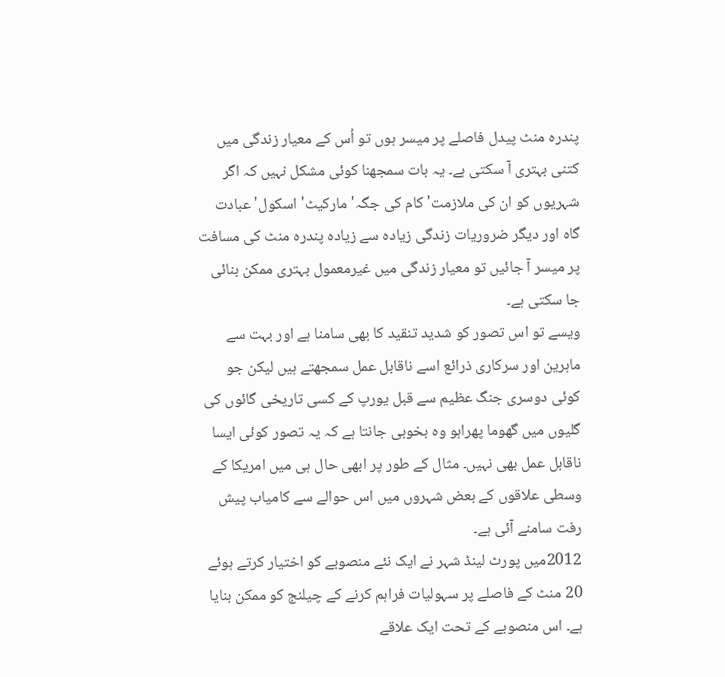پندرہ منٹ پیدل فاصلے پر میسر ہوں تو اُس کے معیار زندگی میں کتنی بہتری آ سکتی ہے۔ یہ بات سمجھنا کوئی مشکل نہیں کہ اگر شہریوں کو ان کی ملازمت' کام کی جگہ' مارکیٹ' اسکول' عبادت گاہ اور دیگر ضروریات زندگی زیادہ سے زیادہ پندرہ منٹ کی مسافت پر میسر آ جائیں تو معیار زندگی میں غیرمعمول بہتری ممکن بنائی جا سکتی ہے۔
ویسے تو اس تصور کو شدید تنقید کا بھی سامنا ہے اور بہت سے ماہرین اور سرکاری ذرائع اسے ناقابل عمل سمجھتے ہیں لیکن جو کوئی دوسری جنگ عظیم سے قبل یورپ کے کسی تاریخی گائوں کی گلیوں میں گھوما پھراہو وہ بخوبی جانتا ہے کہ یہ تصور کوئی ایسا ناقابل عمل بھی نہیں۔ مثال کے طور پر ابھی حال ہی میں امریکا کے وسطی علاقوں کے بعض شہروں میں اس حوالے سے کامیاب پیش رفت سامنے آئی ہے۔
2012میں پورٹ لینڈ شہر نے ایک نئے منصوبے کو اختیار کرتے ہوئے 20 منٹ کے فاصلے پر سہولیات فراہم کرنے کے چیلنج کو ممکن بنایا ہے۔ اس منصوبے کے تحت ایک علاقے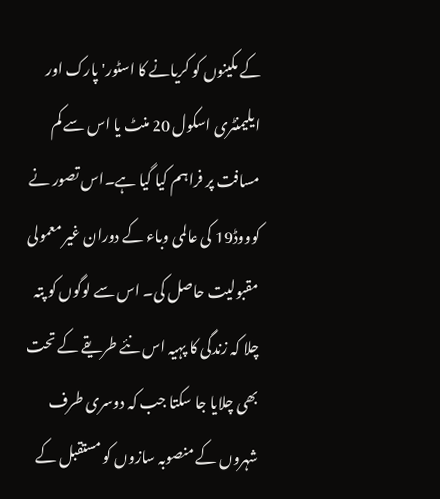کے مکینوں کو کریانے کا اسٹور' پارک اور ایلیمنٹری اسکول 20 منٹ یا اس سے کم مسافت پر فراہم کیا گیا ہے۔اس تصور نے کوووڈ19 کی عالمی وباء کے دوران غیر معمولی مقبولیت حاصل کی۔ اس سے لوگوں کو پتہ چلا کہ زندگی کا پہیہ اس نئے طریقے کے تحت بھی چلایا جا سکتا جب کہ دوسری طرف شہروں کے منصوبہ سازوں کو مستقبل کے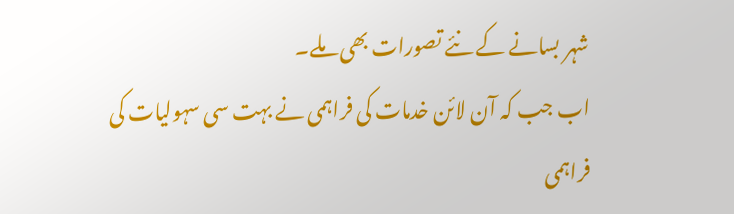شہر بسانے کے نئے تصورات بھی ملے۔
اب جب کہ آن لائن خدمات کی فراہمی نے بہت سی سہولیات کی فراہمی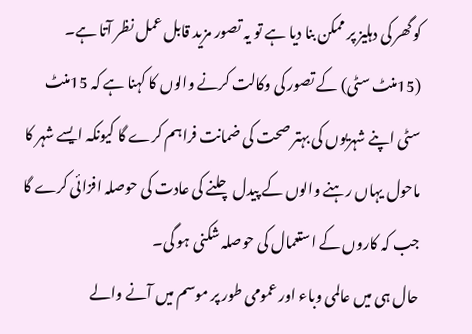کو گھر کی دہلیز پر ممکن بنا دیا ہے تو یہ تصور مزید قابل عمل نظر آتا ہے۔ (15منٹ سٹی) کے تصور کی وکالت کرنے والوں کا کہنا ہے کہ 15منٹ سٹی اپنے شہریوں کی بہتر صحت کی ضمانت فراہم کرے گا کیونکہ ایسے شہر کا ماحول یہاں رہنے والوں کے پیدل چلنے کی عادت کی حوصلہ افزائی کرے گا جب کہ کاروں کے استعمال کی حوصلہ شکنی ہو گی۔
حال ہی میں عالمی وباء اور عمومی طور پر موسم میں آنے والے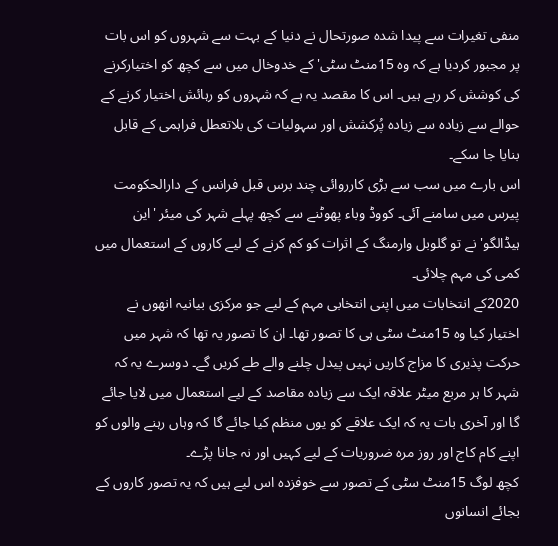منفی تغیرات سے پیدا شدہ صورتحال نے دنیا کے بہت سے شہروں کو اس بات پر مجبور کردیا ہے کہ وہ 15منٹ سٹی' کے خدوخال میں سے کچھ کو اختیارکرنے کی کوشش کر رہے ہیں۔ اس کا مقصد یہ ہے کہ شہروں کو رہائش اختیار کرنے کے حوالے سے زیادہ سے زیادہ پُرکشش اور سہولیات کی بلاتعطل فراہمی کے قابل بنایا جا سکے۔
اس بارے میں سب سے بڑی کارروائی چند برس قبل فرانس کے دارالحکومت پیرس میں سامنے آئی۔ کووڈ وباء پھوٹنے سے کچھ پہلے شہر کی میئر 'این ہیڈالگو' نے تو گلوبل وارمنگ کے اثرات کو کم کرنے کے لیے کاروں کے استعمال میں کمی کی مہم چلائی۔
2020کے انتخابات میں اپنی انتخابی مہم کے لیے جو مرکزی بیانیہ انھوں نے اختیار کیا وہ 15منٹ سٹی ہی کا تصور تھا۔ ان کا تصور یہ تھا کہ شہر میں حرکت پذیری کا مزاج کاریں نہیں پیدل چلنے والے طے کریں گے۔ دوسرے یہ کہ شہر کا ہر مربع میٹر علاقہ ایک سے زیادہ مقاصد کے لیے استعمال میں لایا جائے گا اور آخری بات یہ کہ ایک علاقے کو یوں منظم کیا جائے گا کہ وہاں رہنے والوں کو اپنے کام کاج اور روز مرہ ضروریات کے لیے کہیں اور نہ جانا پڑے۔
کچھ لوگ 15منٹ سٹی کے تصور سے خوفزدہ اس لیے ہیں کہ یہ تصور کاروں کے بجائے انسانوں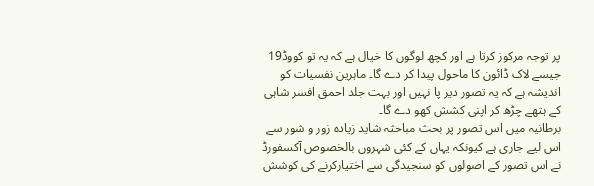پر توجہ مرکوز کرتا ہے اور کچھ لوگوں کا خیال ہے کہ یہ تو کووڈ19 جیسے لاک ڈائون کا ماحول پیدا کر دے گا۔ ماہرین نفسیات کو اندیشہ ہے کہ یہ تصور دیر پا نہیں اور بہت جلد احمق افسر شاہی کے ہتھے چڑھ کر اپنی کشش کھو دے گا۔
برطانیہ میں اس تصور پر بحث مباحثہ شاید زیادہ زور و شور سے اس لیے جاری ہے کیونکہ یہاں کے کئی شہروں بالخصوص آکسفورڈ نے اس تصور کے اصولوں کو سنجیدگی سے اختیارکرنے کی کوشش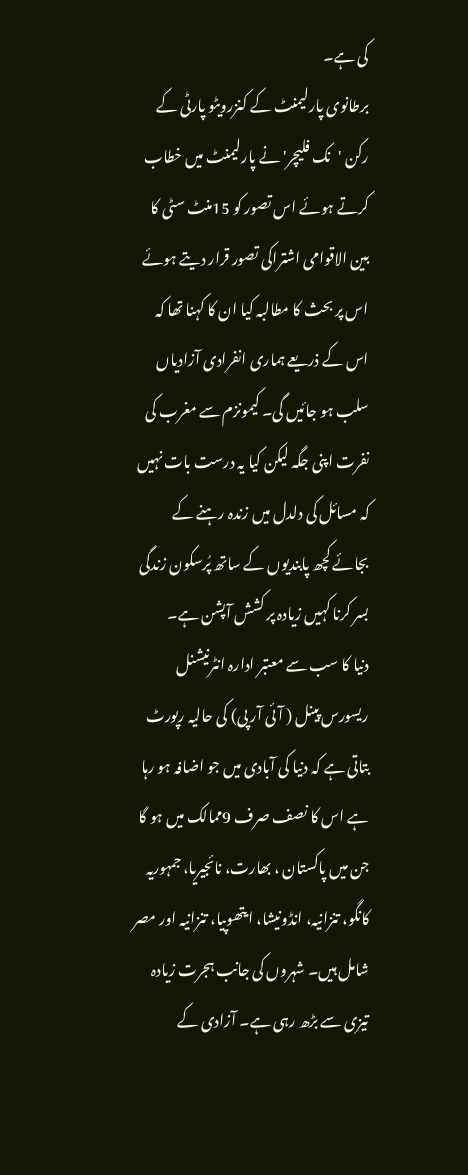کی ہے۔
برطانوی پارلیمنٹ کے کنزرویٹو پارٹی کے رکن 'نک فلیچر' نے پارلیمنٹ میں خطاب کرتے ہوئے اس تصور کو 15منٹ سٹی کا بین الاقوامی اشتراکی تصور قرار دیتے ہوئے اس پر بحث کا مطالبہ کیا ان کا کہنا تھا کہ اس کے ذریعے ہماری انفرادی آزادیاں سلب ہو جائیں گی۔ کیمونزم سے مغرب کی نفرت اپنی جگہ لیکن کیا یہ درست بات نہیں کہ مسائل کی دلدل میں زندہ رہنے کے بجائے کچھ پابندیوں کے ساتھ پُرسکون زندگی بسر کرنا کہیں زیادہ پر کشش آپشن ہے۔
دنیا کا سب سے معتبر ادارہ انٹرنیشنل ریسورس پینل ( آئی آر پی) کی حالیہ رپورٹ بتاتی ہے کہ دنیا کی آبادی میں جو اضافہ ہو رہا ہے اس کا نصف صرف 9ممالک میں ہو گا جن میں پاکستان ، بھارت، نائجیریا، جمہوریہ کانگو، تنزانیہ، انڈونیشا، ایتھوپیا، تنزانیہ اور مصر شامل ہیں۔ شہروں کی جانب ہجرت زیادہ تیزی سے بڑھ رہی ہے۔ آزادی کے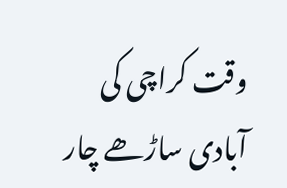وقت کراچی کی آبادی ساڑھے چار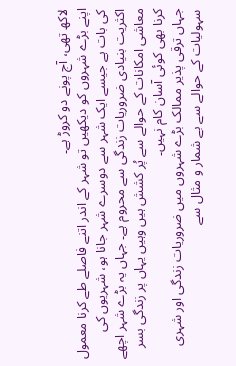لاکھ تھی، آج پونے دو کروڑ ہے۔
اپنے بڑے شہروں کو دیکھیں تو شہر کے اندر اتنے فاصلے طے کرنا معمول کی بات ہے جیسے ایک شہر سے دوسرے شہر جانا ہو، شہریوں کی اکثریت بنیادی ضروریات زندگی سے محروم ہے۔ جہاں یہ بڑے شہر اچھے معاشی امکانات کے حوالے سے پُر کشش ہیں وہیں یہاں پر زندگی بسر کرنا بھی کوئی آسان کام نہیں۔
جہاں ترقی پذیر ممالک بڑے شہروں میں ضروریات زندگی اور شہری سہولیات کے حوالے سے بے شمار و مثال سے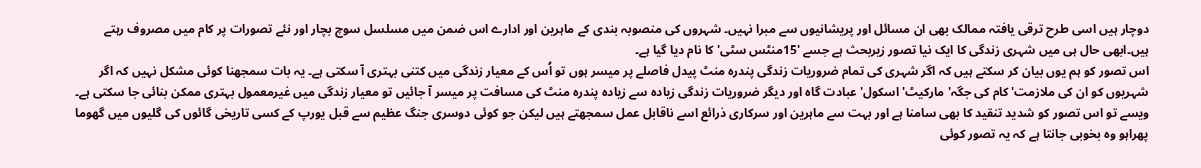دوچار ہیں اسی طرح ترقی یافتہ ممالک بھی ان مسائل اور پریشانیوں سے مبرا نہیں۔ شہروں کی منصوبہ بندی کے ماہرین اور ادارے اس ضمن میں مسلسل سوچ بچار اور نئے تصورات پر کام میں مصروف رہتے ہیں۔ابھی حال ہی میں شہری زندگی کا ایک نیا تصور زیربحث ہے جسے '15منٹس سٹی' کا نام دیا گیا ہے۔
اس تصور کو ہم یوں بیان کر سکتے ہیں کہ اگر شہری کی تمام ضروریات زندگی پندرہ منٹ پیدل فاصلے پر میسر ہوں تو اُس کے معیار زندگی میں کتنی بہتری آ سکتی ہے۔ یہ بات سمجھنا کوئی مشکل نہیں کہ اگر شہریوں کو ان کی ملازمت' کام کی جگہ' مارکیٹ' اسکول' عبادت گاہ اور دیگر ضروریات زندگی زیادہ سے زیادہ پندرہ منٹ کی مسافت پر میسر آ جائیں تو معیار زندگی میں غیرمعمول بہتری ممکن بنائی جا سکتی ہے۔
ویسے تو اس تصور کو شدید تنقید کا بھی سامنا ہے اور بہت سے ماہرین اور سرکاری ذرائع اسے ناقابل عمل سمجھتے ہیں لیکن جو کوئی دوسری جنگ عظیم سے قبل یورپ کے کسی تاریخی گائوں کی گلیوں میں گھوما پھراہو وہ بخوبی جانتا ہے کہ یہ تصور کوئی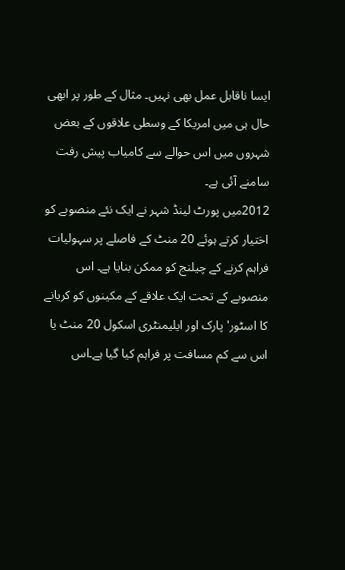ایسا ناقابل عمل بھی نہیں۔ مثال کے طور پر ابھی حال ہی میں امریکا کے وسطی علاقوں کے بعض شہروں میں اس حوالے سے کامیاب پیش رفت سامنے آئی ہے۔
2012میں پورٹ لینڈ شہر نے ایک نئے منصوبے کو اختیار کرتے ہوئے 20 منٹ کے فاصلے پر سہولیات فراہم کرنے کے چیلنج کو ممکن بنایا ہے۔ اس منصوبے کے تحت ایک علاقے کے مکینوں کو کریانے کا اسٹور' پارک اور ایلیمنٹری اسکول 20 منٹ یا اس سے کم مسافت پر فراہم کیا گیا ہے۔اس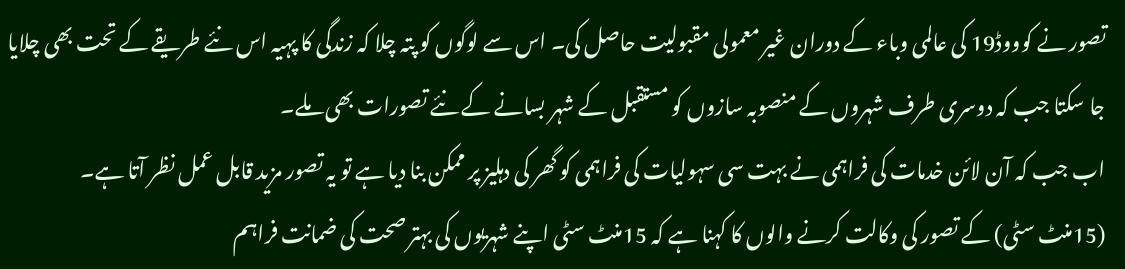تصور نے کوووڈ19 کی عالمی وباء کے دوران غیر معمولی مقبولیت حاصل کی۔ اس سے لوگوں کو پتہ چلا کہ زندگی کا پہیہ اس نئے طریقے کے تحت بھی چلایا جا سکتا جب کہ دوسری طرف شہروں کے منصوبہ سازوں کو مستقبل کے شہر بسانے کے نئے تصورات بھی ملے۔
اب جب کہ آن لائن خدمات کی فراہمی نے بہت سی سہولیات کی فراہمی کو گھر کی دہلیز پر ممکن بنا دیا ہے تو یہ تصور مزید قابل عمل نظر آتا ہے۔ (15منٹ سٹی) کے تصور کی وکالت کرنے والوں کا کہنا ہے کہ 15منٹ سٹی اپنے شہریوں کی بہتر صحت کی ضمانت فراہم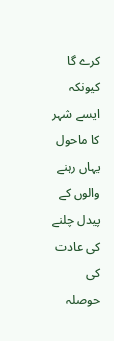کرے گا کیونکہ ایسے شہر کا ماحول یہاں رہنے والوں کے پیدل چلنے کی عادت کی حوصلہ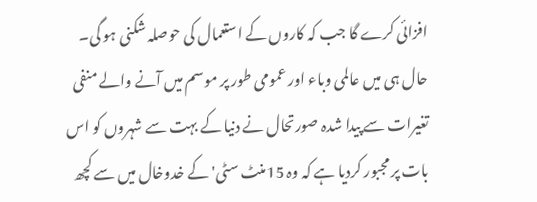افزائی کرے گا جب کہ کاروں کے استعمال کی حوصلہ شکنی ہو گی۔
حال ہی میں عالمی وباء اور عمومی طور پر موسم میں آنے والے منفی تغیرات سے پیدا شدہ صورتحال نے دنیا کے بہت سے شہروں کو اس بات پر مجبور کردیا ہے کہ وہ 15منٹ سٹی' کے خدوخال میں سے کچھ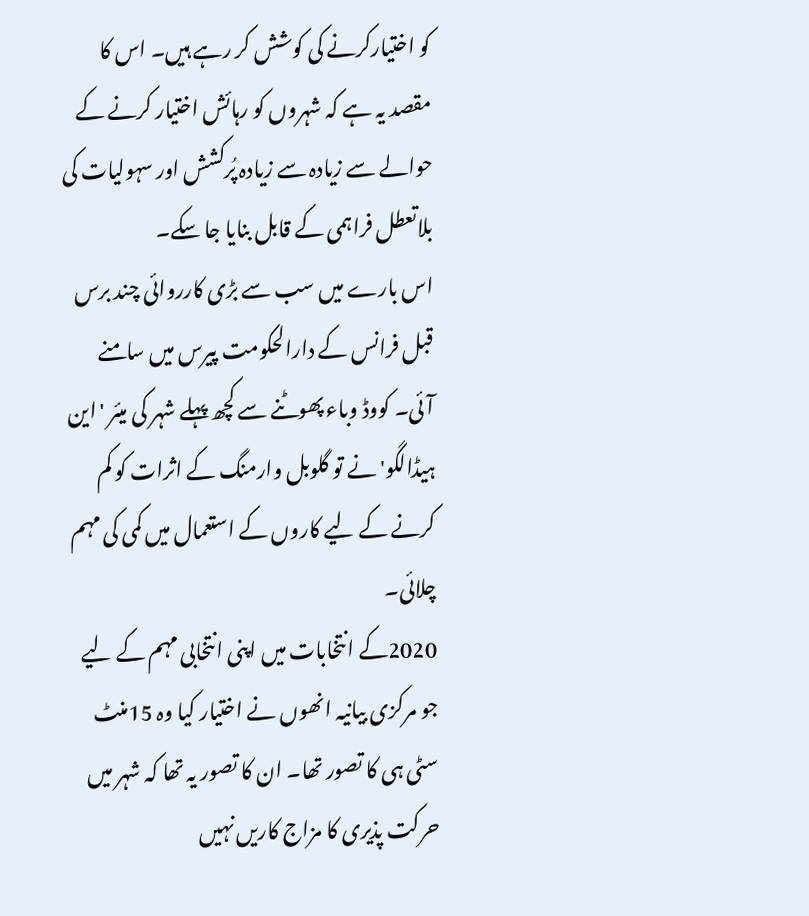کو اختیارکرنے کی کوشش کر رہے ہیں۔ اس کا مقصد یہ ہے کہ شہروں کو رہائش اختیار کرنے کے حوالے سے زیادہ سے زیادہ پُرکشش اور سہولیات کی بلاتعطل فراہمی کے قابل بنایا جا سکے۔
اس بارے میں سب سے بڑی کارروائی چند برس قبل فرانس کے دارالحکومت پیرس میں سامنے آئی۔ کووڈ وباء پھوٹنے سے کچھ پہلے شہر کی میئر 'این ہیڈالگو' نے تو گلوبل وارمنگ کے اثرات کو کم کرنے کے لیے کاروں کے استعمال میں کمی کی مہم چلائی۔
2020کے انتخابات میں اپنی انتخابی مہم کے لیے جو مرکزی بیانیہ انھوں نے اختیار کیا وہ 15منٹ سٹی ہی کا تصور تھا۔ ان کا تصور یہ تھا کہ شہر میں حرکت پذیری کا مزاج کاریں نہیں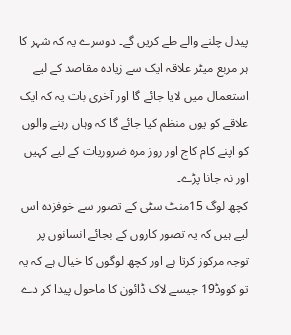پیدل چلنے والے طے کریں گے۔ دوسرے یہ کہ شہر کا ہر مربع میٹر علاقہ ایک سے زیادہ مقاصد کے لیے استعمال میں لایا جائے گا اور آخری بات یہ کہ ایک علاقے کو یوں منظم کیا جائے گا کہ وہاں رہنے والوں کو اپنے کام کاج اور روز مرہ ضروریات کے لیے کہیں اور نہ جانا پڑے۔
کچھ لوگ 15منٹ سٹی کے تصور سے خوفزدہ اس لیے ہیں کہ یہ تصور کاروں کے بجائے انسانوں پر توجہ مرکوز کرتا ہے اور کچھ لوگوں کا خیال ہے کہ یہ تو کووڈ19 جیسے لاک ڈائون کا ماحول پیدا کر دے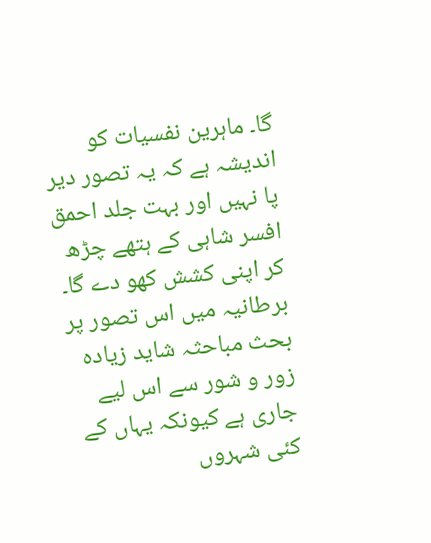گا۔ ماہرین نفسیات کو اندیشہ ہے کہ یہ تصور دیر پا نہیں اور بہت جلد احمق افسر شاہی کے ہتھے چڑھ کر اپنی کشش کھو دے گا۔
برطانیہ میں اس تصور پر بحث مباحثہ شاید زیادہ زور و شور سے اس لیے جاری ہے کیونکہ یہاں کے کئی شہروں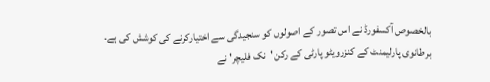بالخصوص آکسفورڈ نے اس تصور کے اصولوں کو سنجیدگی سے اختیارکرنے کی کوشش کی ہے۔
برطانوی پارلیمنٹ کے کنزرویٹو پارٹی کے رکن 'نک فلیچر' نے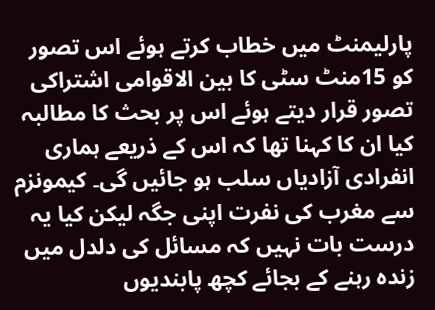پارلیمنٹ میں خطاب کرتے ہوئے اس تصور کو 15منٹ سٹی کا بین الاقوامی اشتراکی تصور قرار دیتے ہوئے اس پر بحث کا مطالبہ کیا ان کا کہنا تھا کہ اس کے ذریعے ہماری انفرادی آزادیاں سلب ہو جائیں گی۔ کیمونزم سے مغرب کی نفرت اپنی جگہ لیکن کیا یہ درست بات نہیں کہ مسائل کی دلدل میں زندہ رہنے کے بجائے کچھ پابندیوں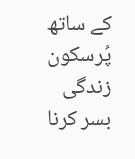کے ساتھ پُرسکون زندگی بسر کرنا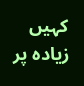کہیں زیادہ پر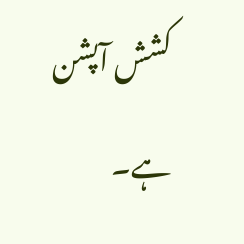کشش آپشن ہے۔